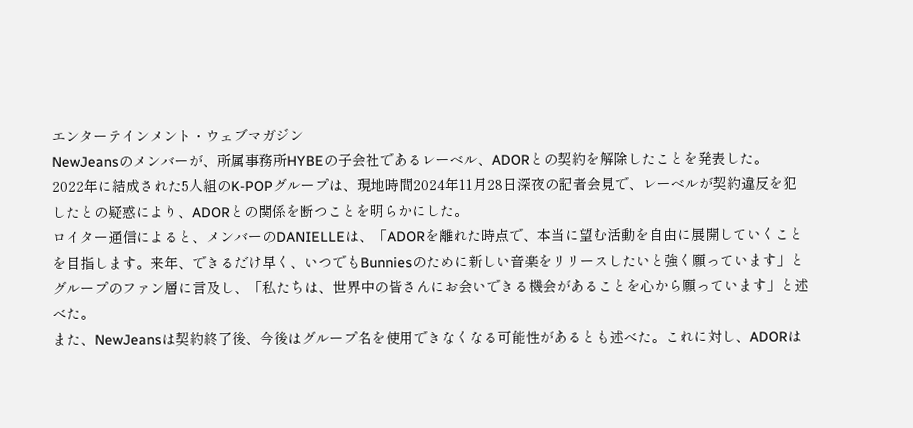エンターテインメント・ウェブマガジン
NewJeansのメンバーが、所属事務所HYBEの子会社であるレーベル、ADORとの契約を解除したことを発表した。
2022年に結成された5人組のK-POPグループは、現地時間2024年11月28日深夜の記者会見で、レーベルが契約違反を犯したとの疑惑により、ADORとの関係を断つことを明らかにした。
ロイター通信によると、メンバーのDANIELLEは、「ADORを離れた時点で、本当に望む活動を自由に展開していくことを目指します。来年、できるだけ早く、いつでもBunniesのために新しい音楽をリリースしたいと強く願っています」とグループのファン層に言及し、「私たちは、世界中の皆さんにお会いできる機会があることを心から願っています」と述べた。
また、NewJeansは契約終了後、今後はグループ名を使用できなくなる可能性があるとも述べた。これに対し、ADORは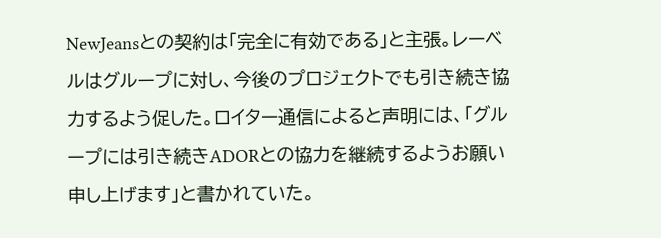NewJeansとの契約は「完全に有効である」と主張。レーベルはグループに対し、今後のプロジェクトでも引き続き協力するよう促した。ロイター通信によると声明には、「グループには引き続きADORとの協力を継続するようお願い申し上げます」と書かれていた。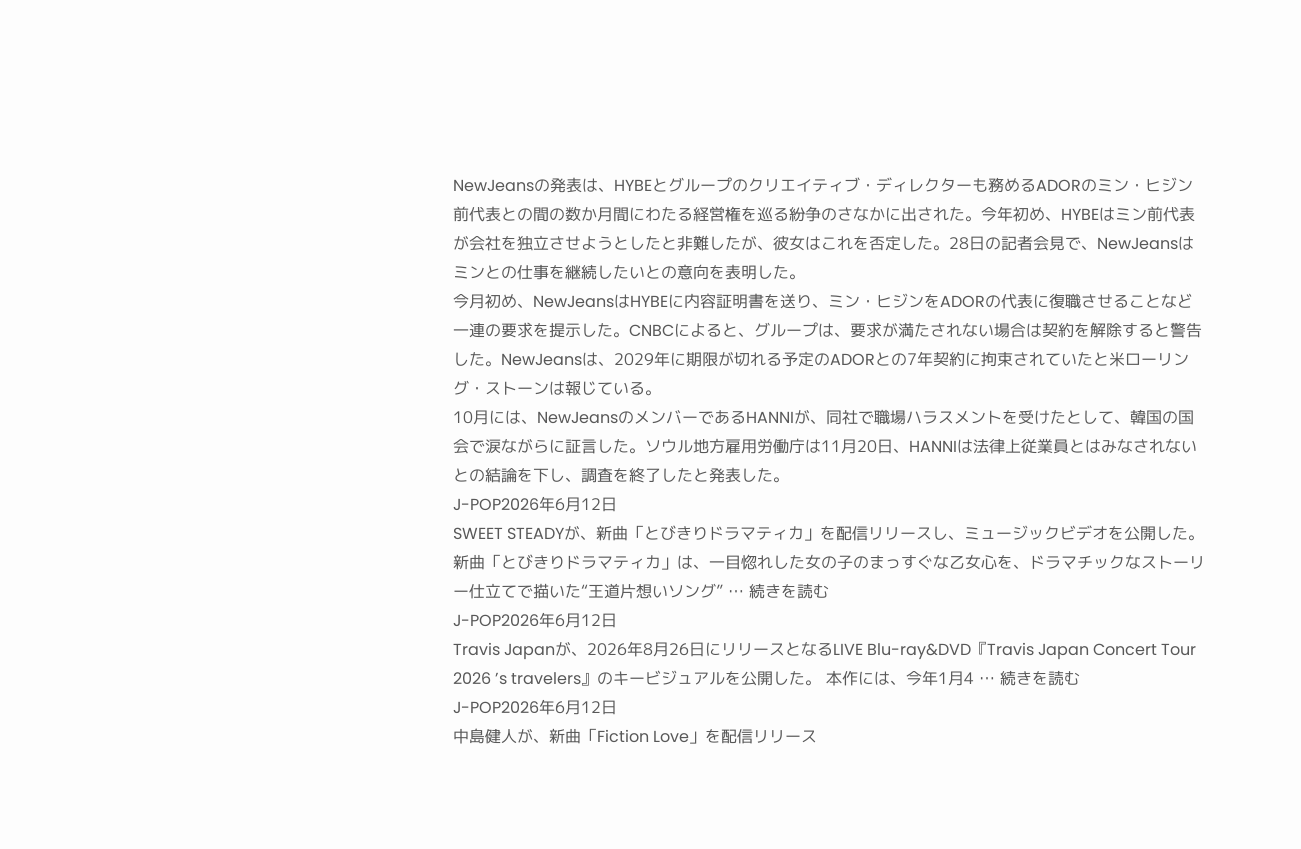NewJeansの発表は、HYBEとグループのクリエイティブ・ディレクターも務めるADORのミン・ヒジン前代表との間の数か月間にわたる経営権を巡る紛争のさなかに出された。今年初め、HYBEはミン前代表が会社を独立させようとしたと非難したが、彼女はこれを否定した。28日の記者会見で、NewJeansはミンとの仕事を継続したいとの意向を表明した。
今月初め、NewJeansはHYBEに内容証明書を送り、ミン・ヒジンをADORの代表に復職させることなど一連の要求を提示した。CNBCによると、グループは、要求が満たされない場合は契約を解除すると警告した。NewJeansは、2029年に期限が切れる予定のADORとの7年契約に拘束されていたと米ローリング・ストーンは報じている。
10月には、NewJeansのメンバーであるHANNIが、同社で職場ハラスメントを受けたとして、韓国の国会で涙ながらに証言した。ソウル地方雇用労働庁は11月20日、HANNIは法律上従業員とはみなされないとの結論を下し、調査を終了したと発表した。
J-POP2026年6月12日
SWEET STEADYが、新曲「とびきりドラマティカ」を配信リリースし、ミュージックビデオを公開した。 新曲「とびきりドラマティカ」は、一目惚れした女の子のまっすぐな乙女心を、ドラマチックなストーリー仕立てで描いた“王道片想いソング” … 続きを読む
J-POP2026年6月12日
Travis Japanが、2026年8月26日にリリースとなるLIVE Blu-ray&DVD『Travis Japan Concert Tour 2026 ’s travelers』のキービジュアルを公開した。 本作には、今年1月4 … 続きを読む
J-POP2026年6月12日
中島健人が、新曲「Fiction Love」を配信リリース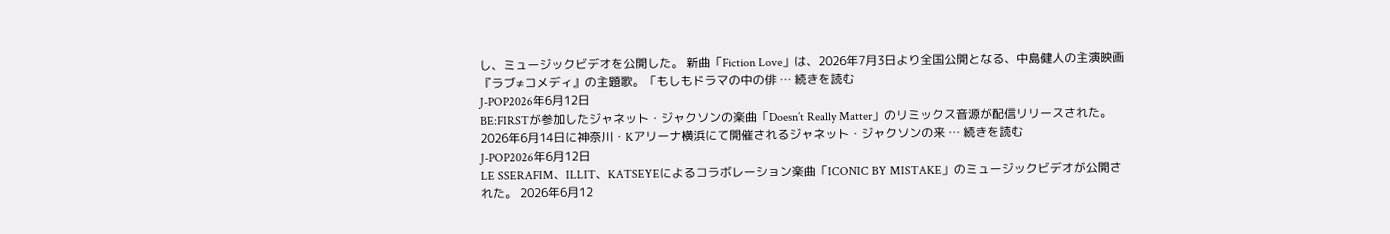し、ミュージックビデオを公開した。 新曲「Fiction Love」は、2026年7月3日より全国公開となる、中島健人の主演映画『ラブ≠コメディ』の主題歌。「もしもドラマの中の俳 … 続きを読む
J-POP2026年6月12日
BE:FIRSTが参加したジャネット・ジャクソンの楽曲「Doesn’t Really Matter」のリミックス音源が配信リリースされた。 2026年6月14日に神奈川・Kアリーナ横浜にて開催されるジャネット・ジャクソンの来 … 続きを読む
J-POP2026年6月12日
LE SSERAFIM、ILLIT、KATSEYEによるコラボレーション楽曲「ICONIC BY MISTAKE」のミュージックビデオが公開された。 2026年6月12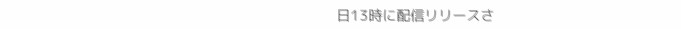日13時に配信リリースさ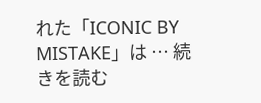れた「ICONIC BY MISTAKE」は … 続きを読む